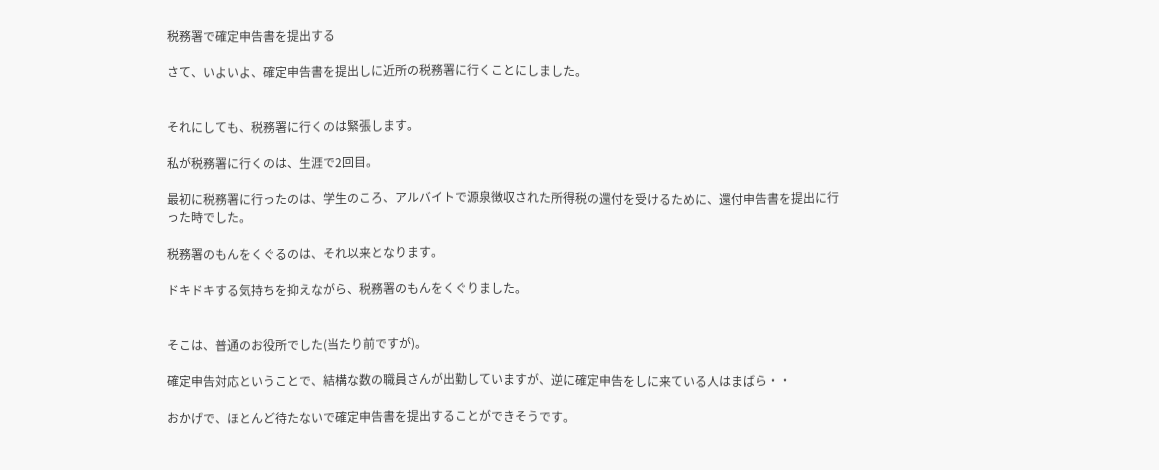税務署で確定申告書を提出する

さて、いよいよ、確定申告書を提出しに近所の税務署に行くことにしました。


それにしても、税務署に行くのは緊張します。

私が税務署に行くのは、生涯で2回目。

最初に税務署に行ったのは、学生のころ、アルバイトで源泉徴収された所得税の還付を受けるために、還付申告書を提出に行った時でした。

税務署のもんをくぐるのは、それ以来となります。

ドキドキする気持ちを抑えながら、税務署のもんをくぐりました。


そこは、普通のお役所でした(当たり前ですが)。

確定申告対応ということで、結構な数の職員さんが出勤していますが、逆に確定申告をしに来ている人はまばら・・

おかげで、ほとんど待たないで確定申告書を提出することができそうです。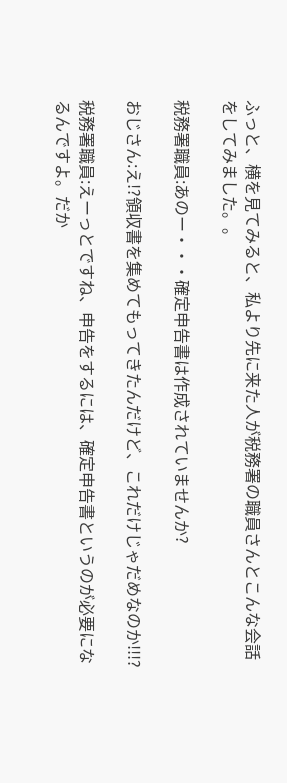ふっと、横を見てみると、私より先に来た人が税務署の職員さんとこんな会話をしてみました。。

税務署職員:あのー・・・確定申告書は作成されていませんか?

おじさん:え!?領収書を集めてもってきたんだけど、これだけじゃだめなのか!!!?

税務署職員:えーっとですね、申告をするには、確定申告書というのが必要になるんですよ。だか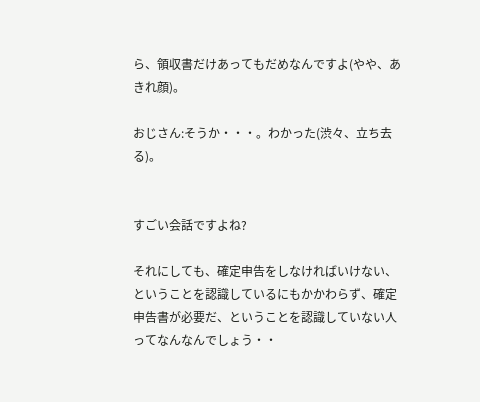ら、領収書だけあってもだめなんですよ(やや、あきれ顔)。

おじさん:そうか・・・。わかった(渋々、立ち去る)。


すごい会話ですよね?

それにしても、確定申告をしなければいけない、ということを認識しているにもかかわらず、確定申告書が必要だ、ということを認識していない人ってなんなんでしょう・・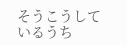そうこうしているうち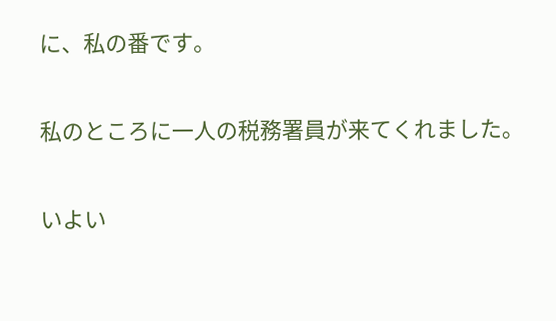に、私の番です。

私のところに一人の税務署員が来てくれました。

いよい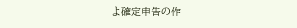よ確定申告の作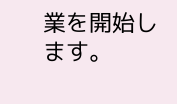業を開始します。